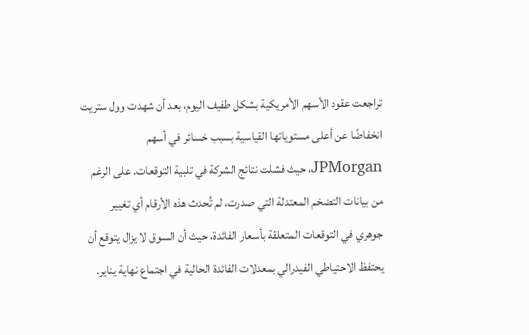تراجعت عقود الأسهم الأمريكية بشكل طفيف اليوم، بعد أن شهدت وول ستريت انخفاضًا عن أعلى مستوياتها القياسية بسبب خسائر في أسهم JPMorgan، حيث فشلت نتائج الشركة في تلبية التوقعات. على الرغم من بيانات التضخم المعتدلة التي صدرت، لم تُحدث هذه الأرقام أي تغيير جوهري في التوقعات المتعلقة بأسعار الفائدة، حيث أن السوق لا يزال يتوقع أن يحتفظ الاحتياطي الفيدرالي بمعدلات الفائدة الحالية في اجتماع نهاية يناير.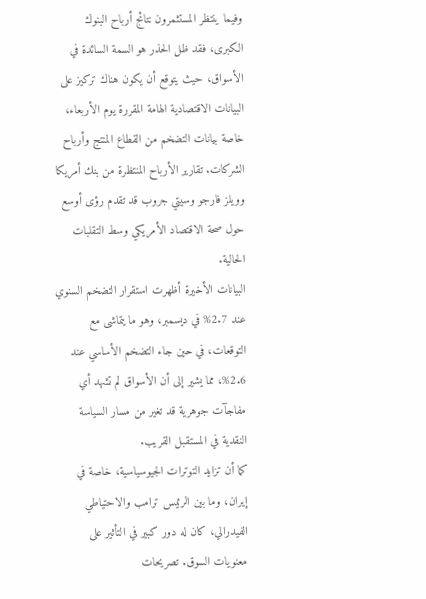وفيما ينتظر المستثمرون نتائج أرباح البنوك الكبرى، فقد ظل الحذر هو السمة السائدة في الأسواق، حيث يتوقع أن يكون هناك تركيز على البيانات الاقتصادية الهامة المقررة يوم الأربعاء، خاصة بيانات التضخم من القطاع المنتج وأرباح الشركات. تقارير الأرباح المنتظرة من بنك أمريكا وويلز فارجو وسيتي جروب قد تقدم رؤى أوسع حول صحة الاقتصاد الأمريكي وسط التقلبات الحالية.
البيانات الأخيرة أظهرت استقرار التضخم السنوي عند 2.7% في ديسمبر، وهو ما يتماشى مع التوقعات، في حين جاء التضخم الأساسي عند 2.6%، مما يشير إلى أن الأسواق لم تشهد أي مفاجآت جوهرية قد تغير من مسار السياسة النقدية في المستقبل القريب.
كما أن تزايد التوترات الجيوسياسية، خاصة في إيران، وما بين الرئيس ترامب والاحتياطي الفيدرالي، كان له دور كبير في التأثير على معنويات السوق. تصريحات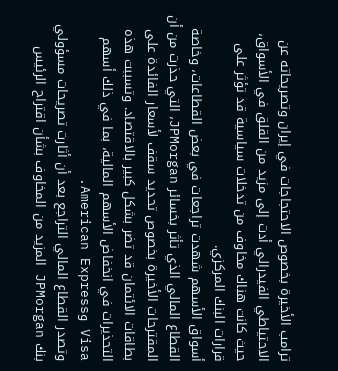ترامب الأخيرة بخصوص الاحتجاجات في إيران وتصريحاته عن الاحتياطي الفيدرالي أدت إلى مزيد من القلق في الأسواق، حيث كانت هناك مخاوف من تدخلات سياسية قد تؤثر على قرارات البنك المركزي.
أسواق الأسهم شهدت تراجعات في بعض القطاعات، وخاصة القطاع المالي الذي تأثر بخسائر JPMorgan، التي حذرت من أن المقترحات الأخيرة بخصوص تحديد سقف لأسعار الفائدة على بطاقات الائتمان قد تضر بشكل كبير بالاقتصاد. وتسببت هذه التحذيرات في انخفاض الأسهم المالية، بما في ذلك أسهم Visa وAmerican Express.
وتصدر القطاع المالي التراجع بعد أن أثارت تصريحات مسؤولي بنك JPMorgan المزيد من المخاوف بشأن اقتراح الرئيس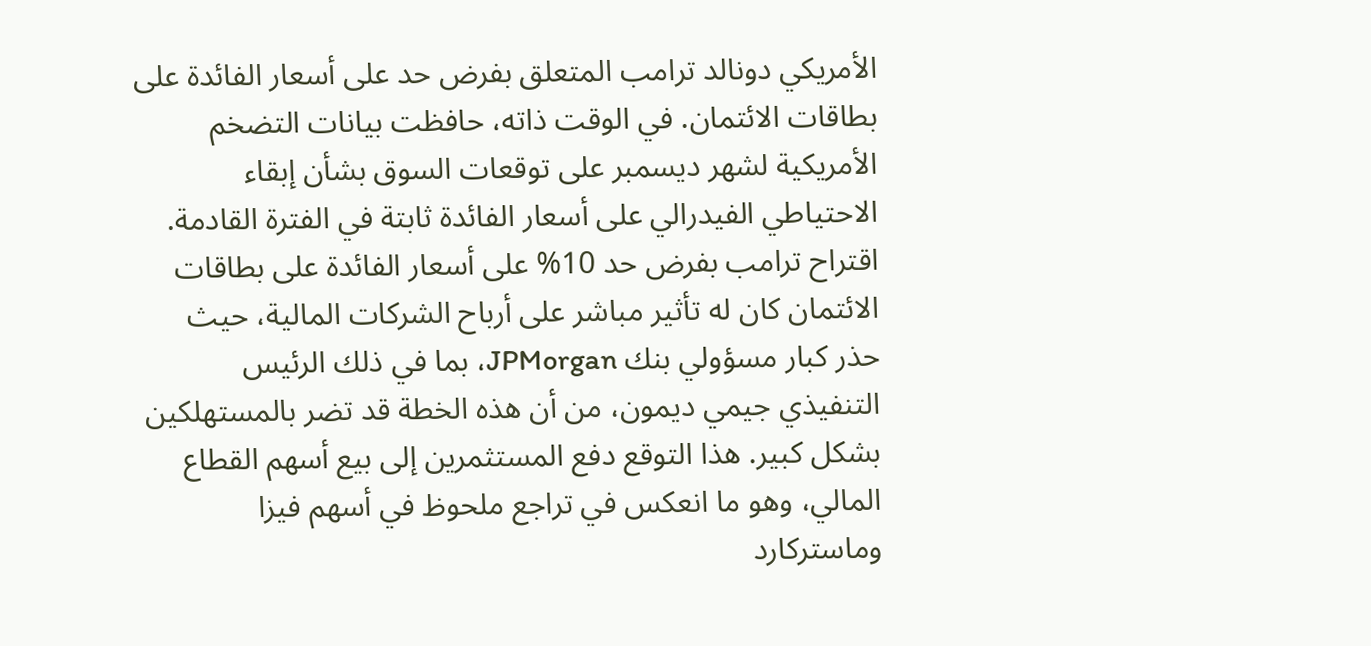الأمريكي دونالد ترامب المتعلق بفرض حد على أسعار الفائدة على بطاقات الائتمان. في الوقت ذاته، حافظت بيانات التضخم الأمريكية لشهر ديسمبر على توقعات السوق بشأن إبقاء الاحتياطي الفيدرالي على أسعار الفائدة ثابتة في الفترة القادمة.
اقتراح ترامب بفرض حد 10% على أسعار الفائدة على بطاقات الائتمان كان له تأثير مباشر على أرباح الشركات المالية، حيث حذر كبار مسؤولي بنك JPMorgan، بما في ذلك الرئيس التنفيذي جيمي ديمون، من أن هذه الخطة قد تضر بالمستهلكين بشكل كبير. هذا التوقع دفع المستثمرين إلى بيع أسهم القطاع المالي، وهو ما انعكس في تراجع ملحوظ في أسهم فيزا وماستركارد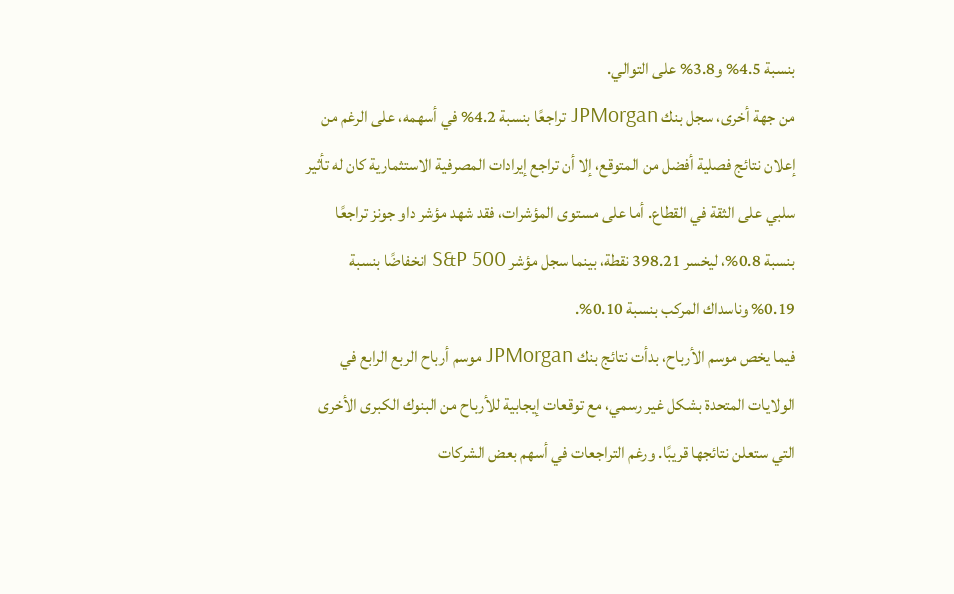بنسبة 4.5% و3.8% على التوالي.
من جهة أخرى، سجل بنك JPMorgan تراجعًا بنسبة 4.2% في أسهمه، على الرغم من إعلان نتائج فصلية أفضل من المتوقع، إلا أن تراجع إيرادات المصرفية الاستثمارية كان له تأثير سلبي على الثقة في القطاع. أما على مستوى المؤشرات، فقد شهد مؤشر داو جونز تراجعًا بنسبة 0.8%، ليخسر 398.21 نقطة، بينما سجل مؤشر S&P 500 انخفاضًا بنسبة 0.19% وناسداك المركب بنسبة 0.10%.
فيما يخص موسم الأرباح، بدأت نتائج بنك JPMorgan موسم أرباح الربع الرابع في الولايات المتحدة بشكل غير رسمي، مع توقعات إيجابية للأرباح من البنوك الكبرى الأخرى التي ستعلن نتائجها قريبًا. ورغم التراجعات في أسهم بعض الشركات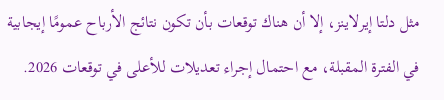مثل دلتا إيرلاينز، إلا أن هناك توقعات بأن تكون نتائج الأرباح عمومًا إيجابية في الفترة المقبلة، مع احتمال إجراء تعديلات للأعلى في توقعات 2026.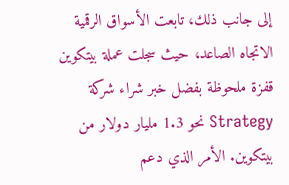إلى جانب ذلك، تابعت الأسواق الرقمية الاتجاه الصاعد، حيث سجلت عملة بيتكوين قفزة ملحوظة بفضل خبر شراء شركة Strategy نحو 1.3 مليار دولار من بيتكوين. الأمر الذي دعم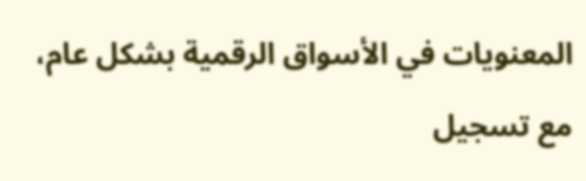المعنويات في الأسواق الرقمية بشكل عام، مع تسجيل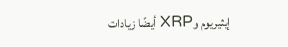إيثيريوم وXRP أيضًا زيادات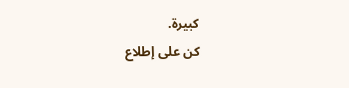كبيرة.
كن على إطلاع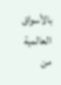بالأسواق العالمية من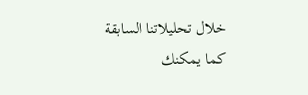خلال تحليلاتنا السابقة كما يمكنك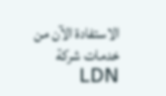الاستفادة الآن من خدمات شركة LDN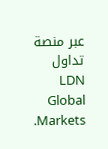عبر منصة تداول LDN Global Markets.